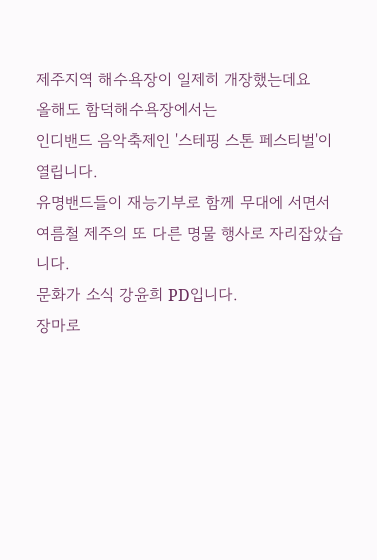제주지역 해수욕장이 일제히 개장했는데요
올해도 함덕해수욕장에서는
인디밴드 음악축제인 '스테핑 스톤 페스티벌'이
열립니다.
유명밴드들이 재능기부로 함께 무대에 서면서
여름철 제주의 또 다른 명물 행사로 자리잡았습니다.
문화가 소식 강윤희 PD입니다.
장마로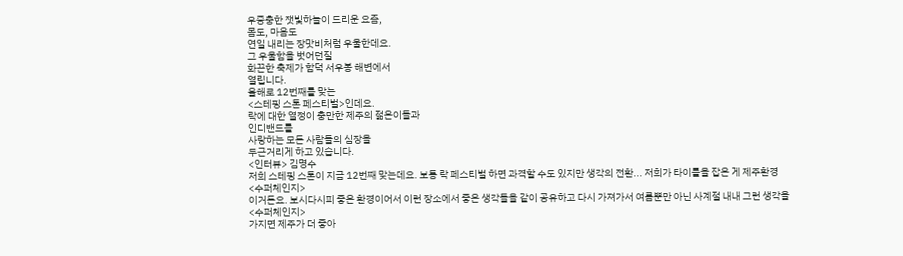우중충한 잿빛하늘이 드리운 요즘,
몸도, 마음도
연일 내리는 장맛비처럼 우울한데요.
그 우울함을 벗어던질
화끈한 축제가 함덕 서우봉 해변에서
열립니다.
올해로 12번째를 맞는
<스테핑 스톤 페스티벌>인데요.
락에 대한 열정이 충만한 제주의 젊은이들과
인디밴드를
사랑하는 모든 사람들의 심장을
두근거리게 하고 있습니다.
<인터뷰> 김명수
저희 스테핑 스톤이 지금 12번째 맞는데요. 보통 락 페스티벌 하면 과격할 수도 있지만 생각의 전환... 저희가 타이틀을 잡은 게 제주환경
<수퍼체인지>
이거든요. 보시다시피 좋은 환경이어서 이런 장소에서 좋은 생각들을 같이 공유하고 다시 가져가서 여름뿐만 아닌 사계절 내내 그런 생각을
<수퍼체인지>
가지면 제주가 더 좋아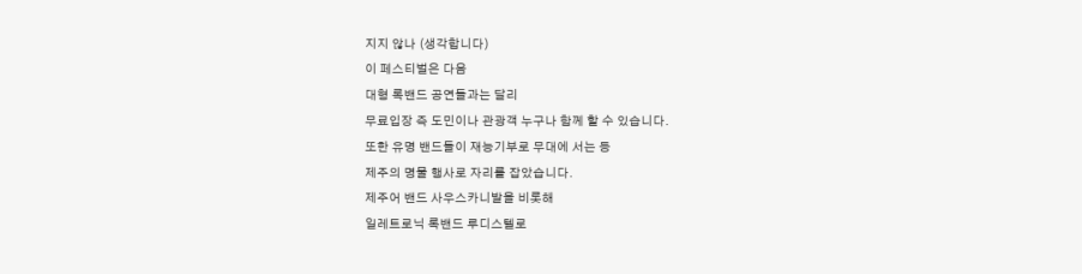지지 않나 (생각합니다)
이 페스티벌은 다음
대형 록밴드 공연들과는 달리
무료입장 즉 도민이나 관광객 누구나 함께 할 수 있습니다.
또한 유명 밴드들이 재능기부로 무대에 서는 등
제주의 명물 행사로 자리를 잡았습니다.
제주어 밴드 사우스카니발을 비롯해
일레트로닉 록밴드 루디스텔로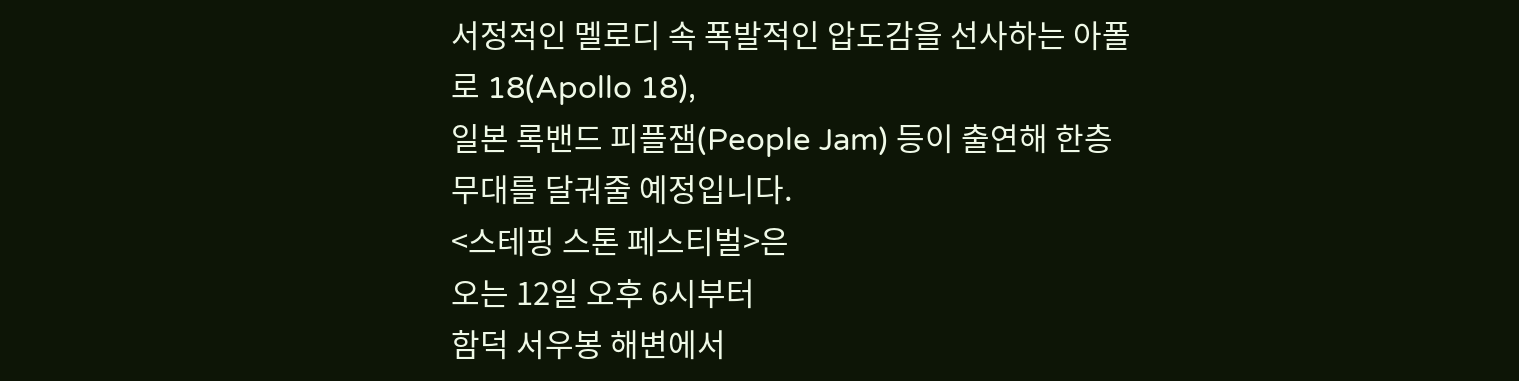서정적인 멜로디 속 폭발적인 압도감을 선사하는 아폴로 18(Apollo 18),
일본 록밴드 피플잼(People Jam) 등이 출연해 한층 무대를 달궈줄 예정입니다.
<스테핑 스톤 페스티벌>은
오는 12일 오후 6시부터
함덕 서우봉 해변에서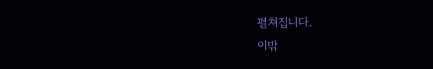펼쳐집니다.
이밖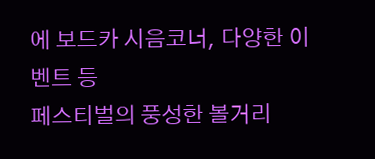에 보드카 시음코너, 다양한 이벤트 등
페스티벌의 풍성한 볼거리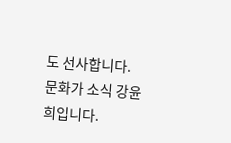도 선사합니다.
문화가 소식 강윤희입니다.